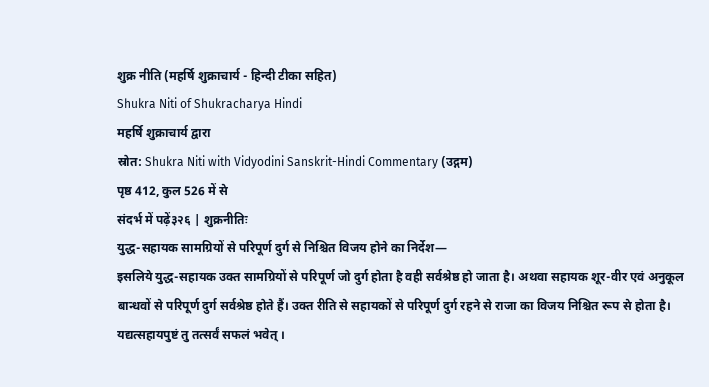शुक्र नीति (महर्षि शुक्राचार्य - हिन्दी टीका सहित)
Shukra Niti of Shukracharya Hindi
महर्षि शुक्राचार्य द्वारा
स्रोत: Shukra Niti with Vidyodini Sanskrit-Hindi Commentary (उद्गम)
पृष्ठ 412, कुल 526 में से
संदर्भ में पढ़ें३२६ | शुक्रनीतिः
युद्ध-सहायक सामग्रियों से परिपूर्ण दुर्ग से निश्चित विजय होने का निर्देश—
इसलिये युद्ध-सहायक उक्त सामग्रियों से परिपूर्ण जो दुर्ग होता है वही सर्वश्रेष्ठ हो जाता है। अथवा सहायक शूर-वीर एवं अनुकूल बान्धवों से परिपूर्ण दुर्ग सर्वश्रेष्ठ होते हैं। उक्त रीति से सहायकों से परिपूर्ण दुर्ग रहने से राजा का विजय निश्चित रूप से होता है।
यद्यत्सहायपुष्टं तु तत्सर्वं सफलं भवेत् ।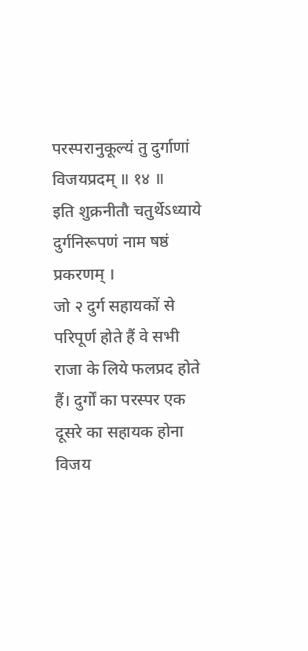परस्परानुकूल्यं तु दुर्गाणां विजयप्रदम् ॥ १४ ॥
इति शुक्रनीतौ चतुर्थेऽध्याये दुर्गनिरूपणं नाम षष्ठं प्रकरणम् ।
जो २ दुर्ग सहायकों से परिपूर्ण होते हैं वे सभी राजा के लिये फलप्रद होते हैं। दुर्गों का परस्पर एक दूसरे का सहायक होना विजय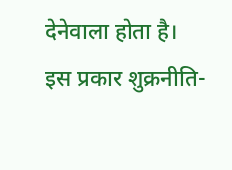देनेवाला होता है।
इस प्रकार शुक्रनीति-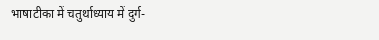भाषाटीका में चतुर्थाध्याय में दुर्ग-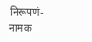निरूपणं-नामक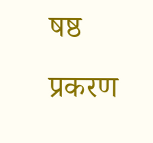षष्ठ प्रकरण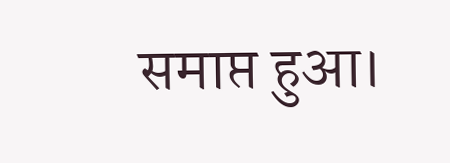समाप्त हुआ।